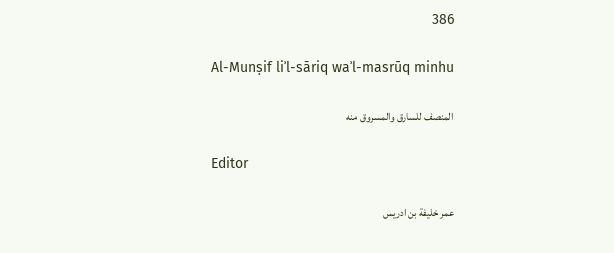386

Al-Munṣif liʾl-sāriq waʾl-masrūq minhu

المنصف للسارق والمسروق منه

Editor

عمر خليفة بن ادريس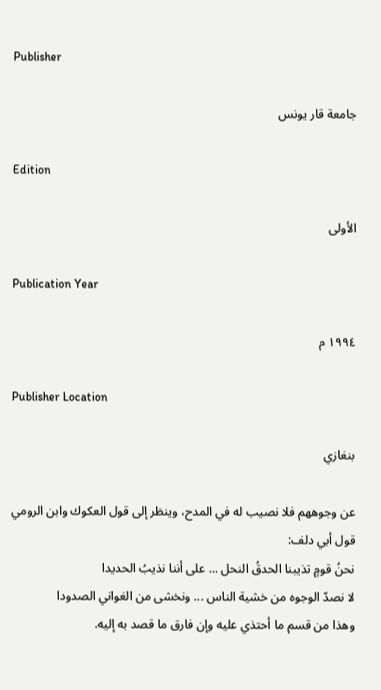Publisher

جامعة قار يونس

Edition

الأولى

Publication Year

١٩٩٤ م

Publisher Location

بنغازي

عن وجوههم فلا نصيب له في المدح، وينظر إلى قول العكوك وابن الرومي قول أبي دلف:
نحنُ قومٍ تذيبنا الحدقُ النحل ... على أننا نذيبُ الحديدا
لا نصدّ الوجوه من خشية الناس ... ونخشى من الغواني الصدودا
وهذا من قسم ما أحتذي عليه وإن فارق ما قصد به إليه.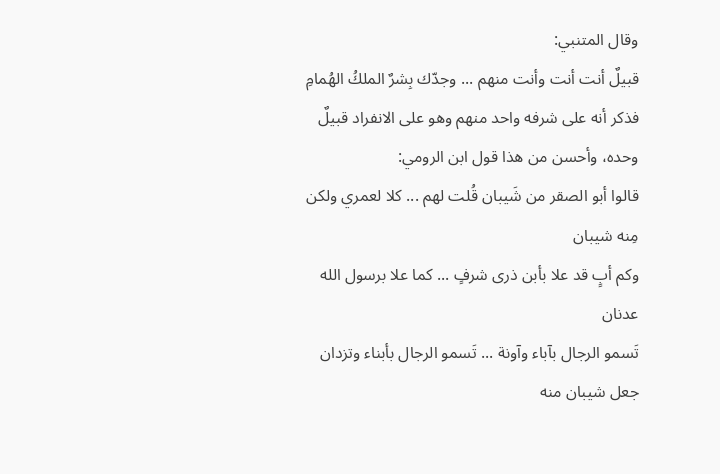وقال المتنبي:
قبيلٌ أنت أنت وأنت منهم ... وجدّك بِشرٌ الملكُ الهُمامِ
فذكر أنه على شرفه واحد منهم وهو على الانفراد قبيلٌ وحده، وأحسن من هذا قول ابن الرومي:
قالوا أبو الصقر من شَيبان قُلت لهم ... كلا لعمري ولكن مِنه شيبان
وكم أبٍ قد علا بأبن ذرى شرفٍ ... كما علا برسول الله عدنان
تَسمو الرجال بآباء وآونة ... تَسمو الرجال بأبناء وتزدان
جعل شيبان منه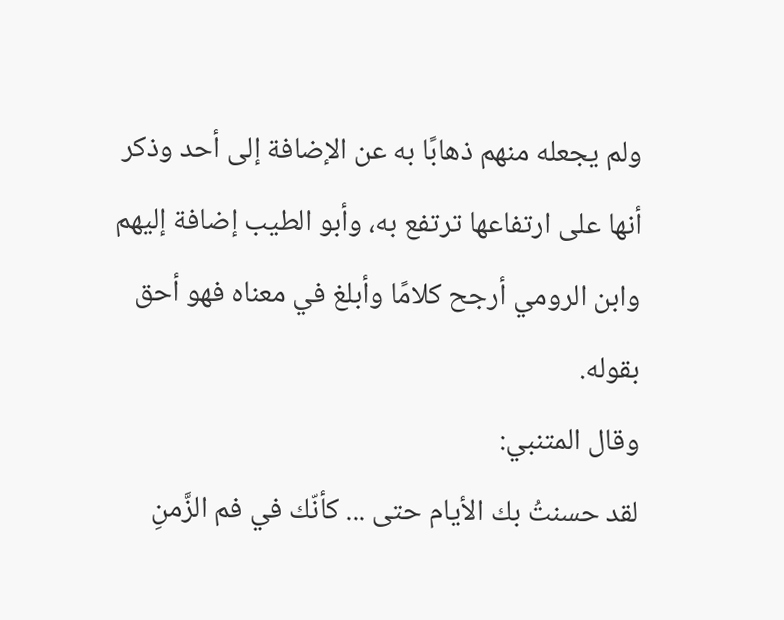ولم يجعله منهم ذهابًا به عن الإضافة إلى أحد وذكر أنها على ارتفاعها ترتفع به، وأبو الطيب إضافة إليهم وابن الرومي أرجح كلامًا وأبلغ في معناه فهو أحق بقوله.
وقال المتنبي:
لقد حسنتُ بك الأيام حتى ... كأنّك في فم الزَّمنِ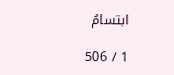ابتسامُ

1 / 506